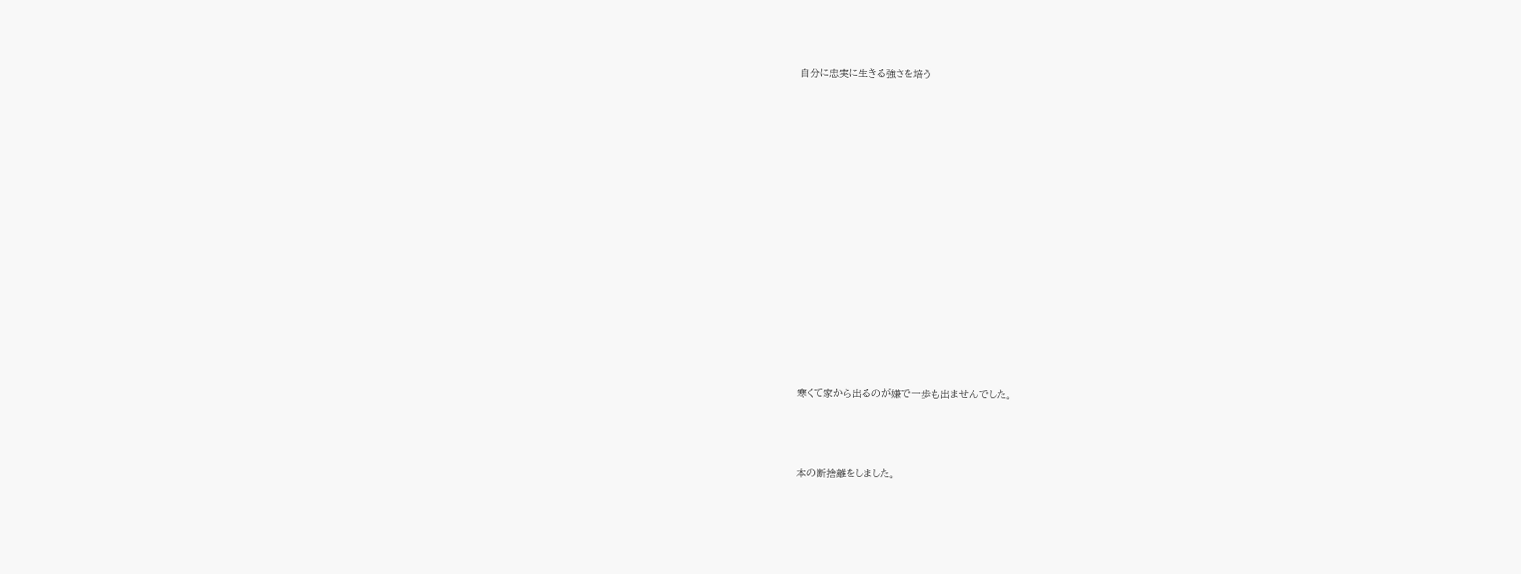自分に忠実に生きる強さを培う















寒くて家から出るのが嫌で一歩も出ませんでした。



本の断捨離をしました。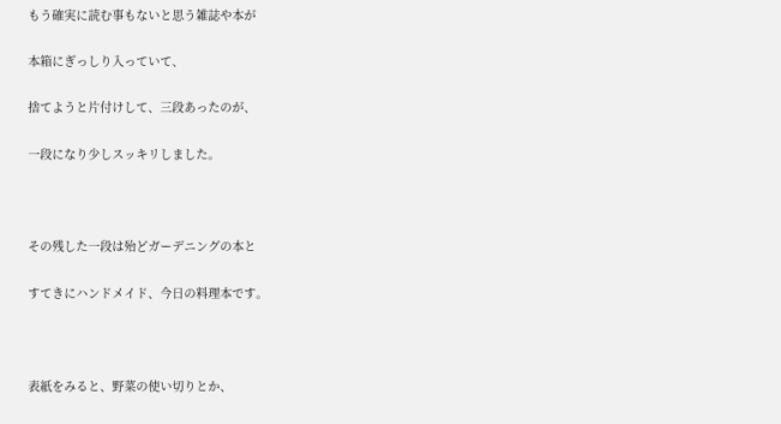もう確実に読む事もないと思う雑誌や本が

本箱にぎっしり入っていて、

捨てようと片付けして、三段あったのが、

一段になり少しスッキリしました。



その残した一段は殆どガーデニングの本と

すてきにハンドメイド、今日の料理本です。



表紙をみると、野菜の使い切りとか、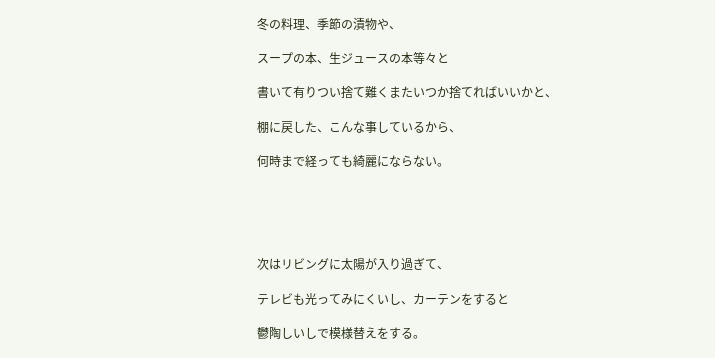冬の料理、季節の漬物や、

スープの本、生ジュースの本等々と

書いて有りつい捨て難くまたいつか捨てればいいかと、

棚に戻した、こんな事しているから、

何時まで経っても綺麗にならない。





次はリビングに太陽が入り過ぎて、

テレビも光ってみにくいし、カーテンをすると

鬱陶しいしで模様替えをする。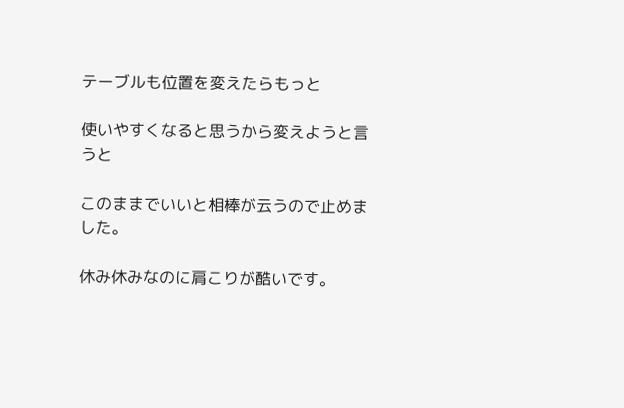テーブルも位置を変えたらもっと

使いやすくなると思うから変えようと言うと

このままでいいと相棒が云うので止めました。

休み休みなのに肩こりが酷いです。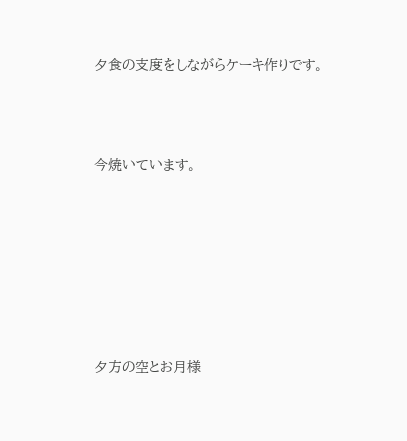夕食の支度をしながらケーキ作りです。



今焼いています。







夕方の空とお月様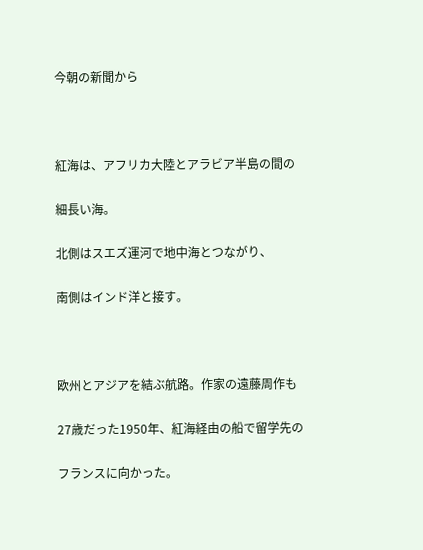今朝の新聞から



紅海は、アフリカ大陸とアラビア半島の間の

細長い海。

北側はスエズ運河で地中海とつながり、

南側はインド洋と接す。



欧州とアジアを結ぶ航路。作家の遠藤周作も

27歳だった1950年、紅海経由の船で留学先の

フランスに向かった。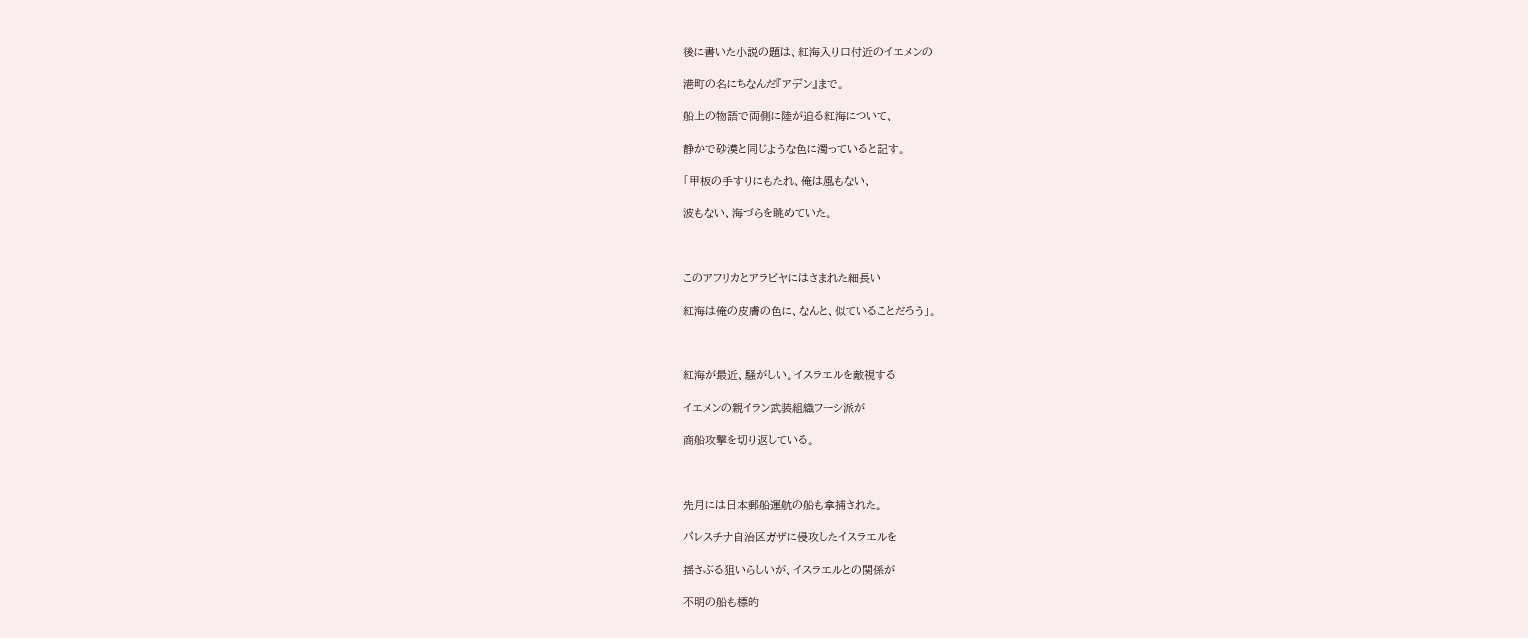後に書いた小説の題は、紅海入り口付近のイエメンの

港町の名にちなんだ『アデン』まで。

船上の物語で両側に陸が迫る紅海について、

静かで砂漠と同じような色に濁っていると記す。

「甲板の手すりにもたれ、俺は風もない、

波もない、海づらを眺めていた。



このアフリカとアラビヤにはさまれた細長い

紅海は俺の皮膚の色に、なんと、似ていることだろう」。



紅海が最近、騒がしい。イスラエルを敵視する

イエメンの親イラン武装組織フーシ派が

商船攻撃を切り返している。



先月には日本郵船運航の船も拿捕された。

パレスチナ自治区ガザに侵攻したイスラエルを

揺さぶる狙いらしいが、イスラエルとの関係が

不明の船も標的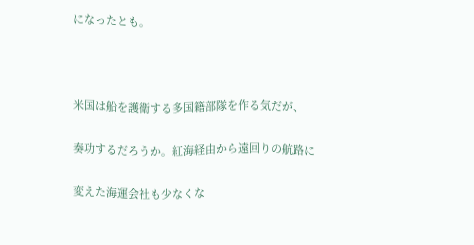になったとも。



米国は船を護衛する多国籍部隊を作る気だが、

奏功するだろうか。紅海経由から遠回りの航路に

変えた海運会社も少なくな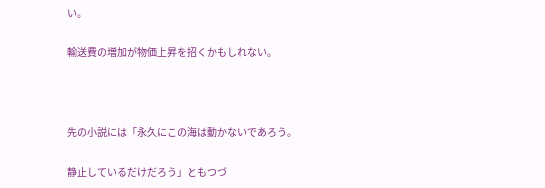い。

輸送費の増加が物価上昇を招くかもしれない。



先の小説には「永久にこの海は動かないであろう。

静止しているだけだろう」ともつづ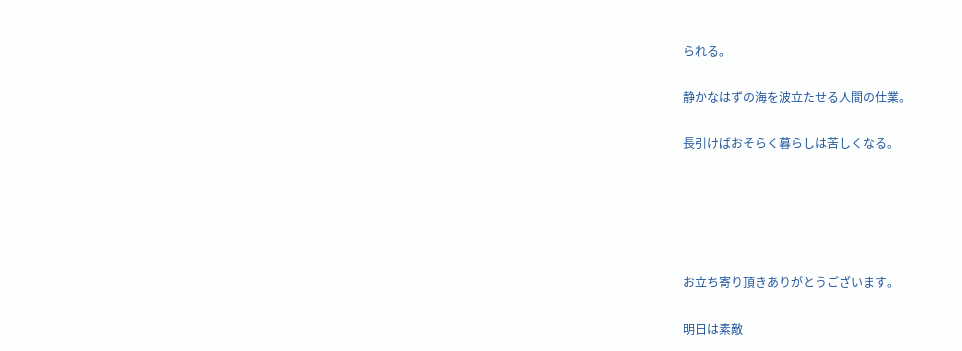られる。

静かなはずの海を波立たせる人間の仕業。

長引けばおそらく暮らしは苦しくなる。





お立ち寄り頂きありがとうございます。

明日は素敵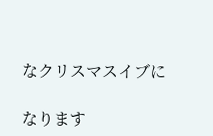なクリスマスイブに

なります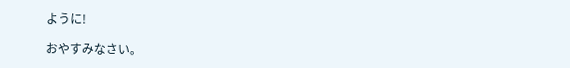ように!

おやすみなさい。